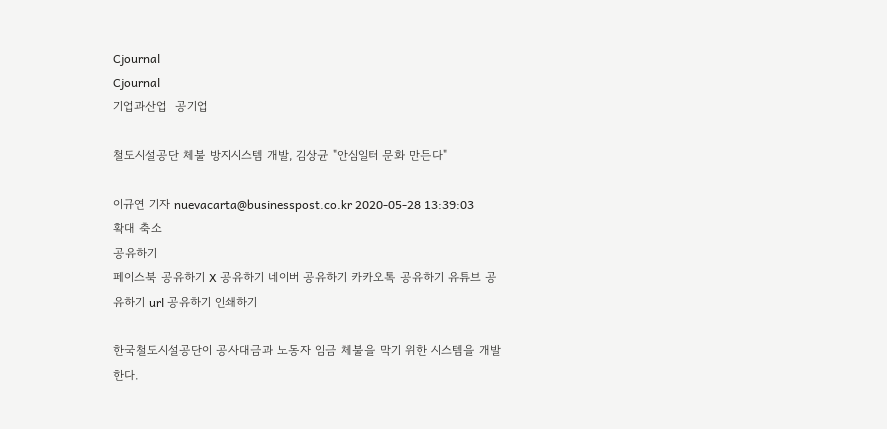Cjournal
Cjournal
기업과산업  공기업

철도시설공단 체불 방지시스템 개발, 김상균 "안심일터 문화 만든다"

이규연 기자 nuevacarta@businesspost.co.kr 2020-05-28 13:39:03
확대 축소
공유하기
페이스북 공유하기 X 공유하기 네이버 공유하기 카카오톡 공유하기 유튜브 공유하기 url 공유하기 인쇄하기

한국철도시설공단이 공사대금과 노동자 임금 체불을 막기 위한 시스템을 개발한다.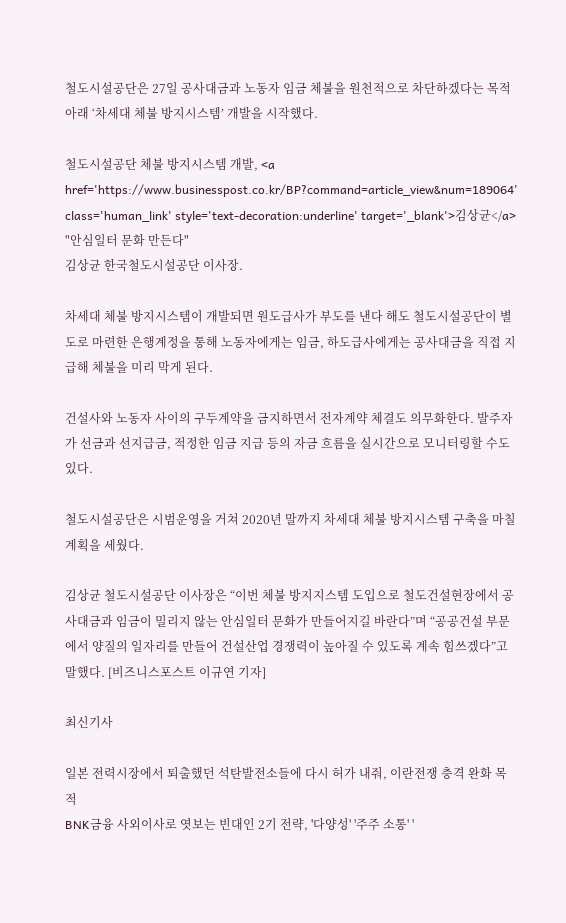철도시설공단은 27일 공사대금과 노동자 임금 체불을 원천적으로 차단하겠다는 목적 아래 ‘차세대 체불 방지시스템’ 개발을 시작했다.

철도시설공단 체불 방지시스템 개발, <a href='https://www.businesspost.co.kr/BP?command=article_view&num=189064' class='human_link' style='text-decoration:underline' target='_blank'>김상균</a> "안심일터 문화 만든다"
김상균 한국철도시설공단 이사장.

차세대 체불 방지시스템이 개발되면 원도급사가 부도를 낸다 해도 철도시설공단이 별도로 마련한 은행계정을 통해 노동자에게는 임금, 하도급사에게는 공사대금을 직접 지급해 체불을 미리 막게 된다.

건설사와 노동자 사이의 구두계약을 금지하면서 전자계약 체결도 의무화한다. 발주자가 선금과 선지급금, 적정한 임금 지급 등의 자금 흐름을 실시간으로 모니터링할 수도 있다.

철도시설공단은 시범운영을 거쳐 2020년 말까지 차세대 체불 방지시스템 구축을 마칠 계획을 세웠다.

김상균 철도시설공단 이사장은 “이번 체불 방지지스템 도입으로 철도건설현장에서 공사대금과 임금이 밀리지 않는 안심일터 문화가 만들어지길 바란다”며 “공공건설 부문에서 양질의 일자리를 만들어 건설산업 경쟁력이 높아질 수 있도록 계속 힘쓰겠다”고 말했다. [비즈니스포스트 이규연 기자]

최신기사

일본 전력시장에서 퇴출했던 석탄발전소들에 다시 허가 내줘, 이란전쟁 충격 완화 목적
BNK금융 사외이사로 엿보는 빈대인 2기 전략, '다양성' '주주 소통' '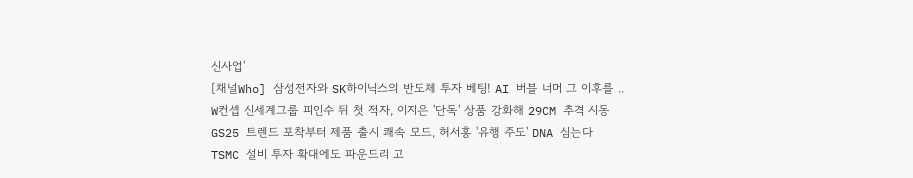신사업'
[채널Who] 삼성전자와 SK하이닉스의 반도체 투자 베팅! AI 버블 너머 그 이후를 ..
W컨셉 신세계그룹 피인수 뒤 첫 적자, 이지은 '단독' 상품 강화해 29CM 추격 시동
GS25 트렌드 포착부터 제품 출시 쾌속 모드, 허서홍 '유행 주도' DNA 심는다
TSMC 설비 투자 확대에도 파운드리 고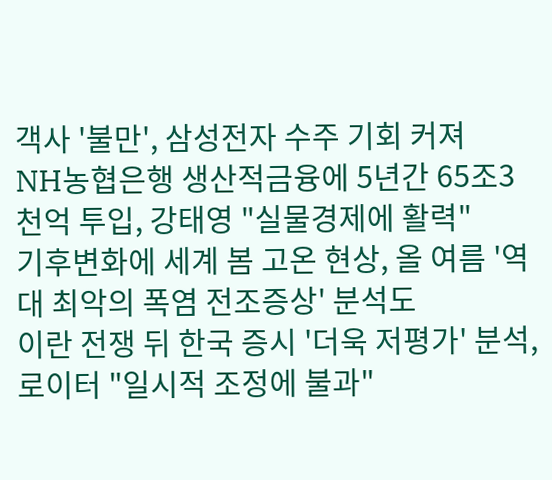객사 '불만', 삼성전자 수주 기회 커져
NH농협은행 생산적금융에 5년간 65조3천억 투입, 강태영 "실물경제에 활력"
기후변화에 세계 봄 고온 현상, 올 여름 '역대 최악의 폭염 전조증상' 분석도
이란 전쟁 뒤 한국 증시 '더욱 저평가' 분석, 로이터 "일시적 조정에 불과"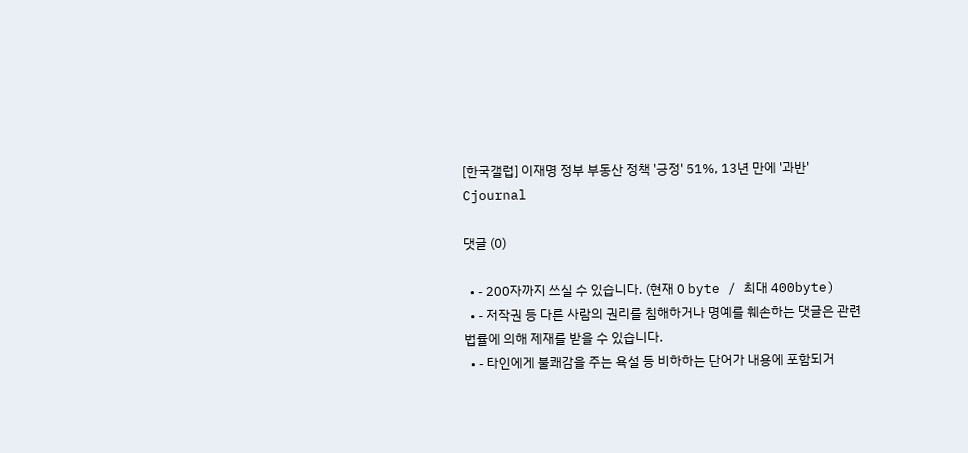[한국갤럽] 이재명 정부 부동산 정책 '긍정' 51%, 13년 만에 '과반'
Cjournal

댓글 (0)

  • - 200자까지 쓰실 수 있습니다. (현재 0 byte / 최대 400byte)
  • - 저작권 등 다른 사람의 권리를 침해하거나 명예를 훼손하는 댓글은 관련 법률에 의해 제재를 받을 수 있습니다.
  • - 타인에게 불쾌감을 주는 욕설 등 비하하는 단어가 내용에 포함되거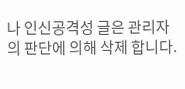나 인신공격성 글은 관리자의 판단에 의해 삭제 합니다.